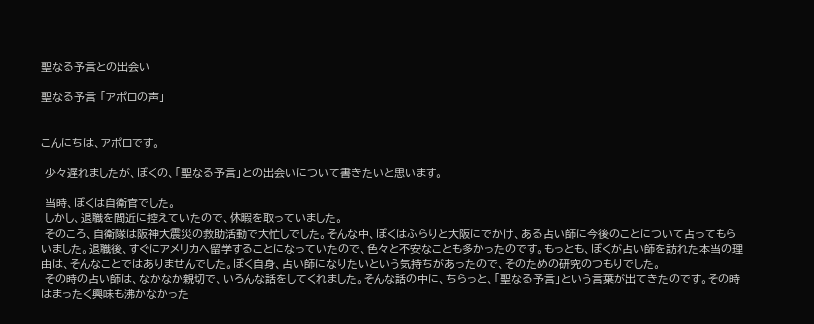聖なる予言との出会い

聖なる予言 「アポロの声」


こんにちは、アポロです。

 少々遅れましたが、ぼくの、「聖なる予言」との出会いについて書きたいと思います。

 当時、ぼくは自衛官でした。
 しかし、退職を間近に控えていたので、休暇を取っていました。
 そのころ、自衛隊は阪神大震災の救助活動で大忙しでした。そんな中、ぼくはふらりと大阪にでかけ、ある占い師に今後のことについて占ってもらいました。退職後、すぐにアメリカへ留学することになっていたので、色々と不安なことも多かったのです。もっとも、ぼくが占い師を訪れた本当の理由は、そんなことではありませんでした。ぼく自身、占い師になりたいという気持ちがあったので、そのための研究のつもりでした。
 その時の占い師は、なかなか親切で、いろんな話をしてくれました。そんな話の中に、ちらっと、「聖なる予言」という言葉が出てきたのです。その時はまったく興味も沸かなかった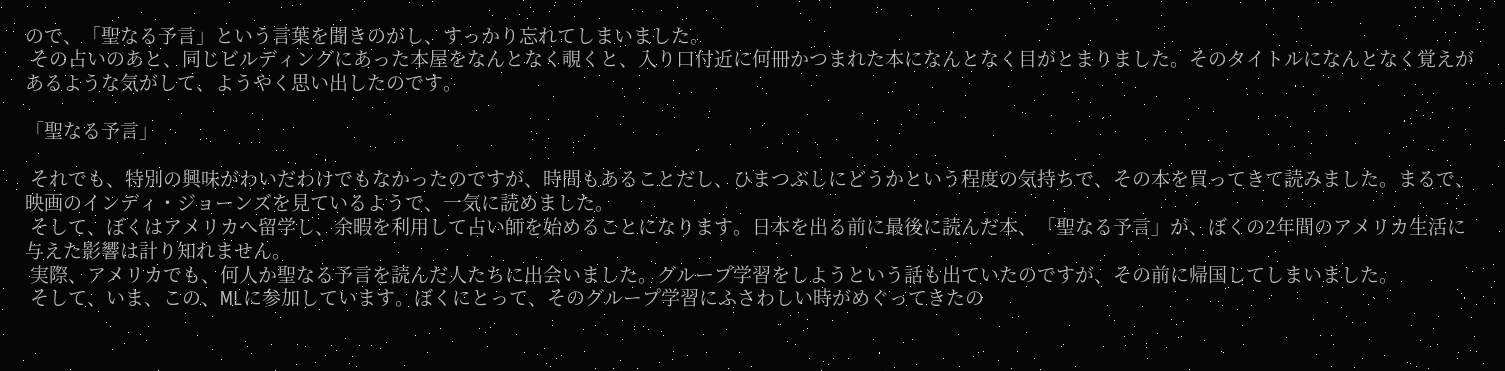ので、「聖なる予言」という言葉を聞きのがし、すっかり忘れてしまいました。
 その占いのあと、同じビルディングにあった本屋をなんとなく覗くと、入り口付近に何冊かつまれた本になんとなく目がとまりました。そのタイトルになんとなく覚えがあるような気がして、ようやく思い出したのです。

「聖なる予言」

 それでも、特別の興味がわいだわけでもなかったのですが、時間もあることだし、ひまつぶしにどうかという程度の気持ちで、その本を買ってきて読みました。まるで、映画のインディ・ジョーンズを見ているようで、一気に読めました。
 そして、ぼくはアメリカへ留学し、余暇を利用して占い師を始めることになります。日本を出る前に最後に読んだ本、「聖なる予言」が、ぼくの2年間のアメリカ生活に与えた影響は計り知れません。
 実際、アメリカでも、何人か聖なる予言を読んだ人たちに出会いました。グループ学習をしようという話も出ていたのですが、その前に帰国してしまいました。
 そして、いま、この、MLに参加しています。ぼくにとって、そのグループ学習にふさわしい時がめぐってきたの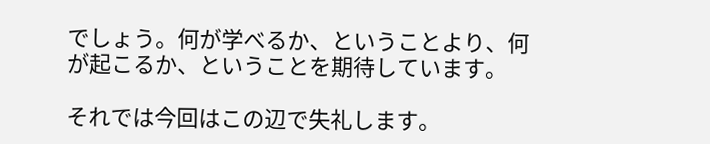でしょう。何が学べるか、ということより、何が起こるか、ということを期待しています。

それでは今回はこの辺で失礼します。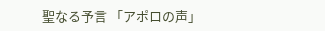聖なる予言 「アポロの声」